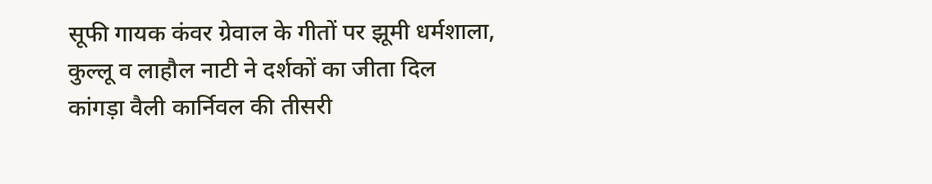सूफी गायक कंवर ग्रेवाल के गीतों पर झूमी धर्मशाला, कुल्लू व लाहौल नाटी ने दर्शकों का जीता दिल
कांगड़ा वैली कार्निवल की तीसरी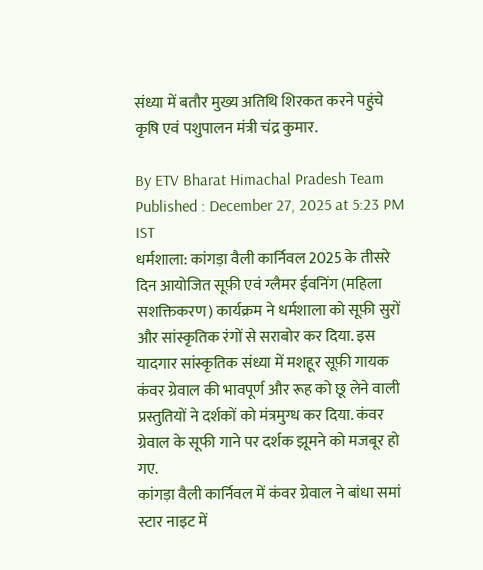संध्या में बतौर मुख्य अतिथि शिरकत करने पहुंचे कृषि एवं पशुपालन मंत्री चंद्र कुमार.

By ETV Bharat Himachal Pradesh Team
Published : December 27, 2025 at 5:23 PM IST
धर्मशाला: कांगड़ा वैली कार्निवल 2025 के तीसरे दिन आयोजित सूफ़ी एवं ग्लैमर ईवनिंग (महिला सशक्तिकरण) कार्यक्रम ने धर्मशाला को सूफ़ी सुरों और सांस्कृतिक रंगों से सराबोर कर दिया. इस यादगार सांस्कृतिक संध्या में मशहूर सूफ़ी गायक कंवर ग्रेवाल की भावपूर्ण और रूह को छू लेने वाली प्रस्तुतियों ने दर्शकों को मंत्रमुग्ध कर दिया. कंवर ग्रेवाल के सूफी गाने पर दर्शक झूमने को मजबूर हो गए.
कांगड़ा वैली कार्निवल में कंवर ग्रेवाल ने बांधा समां
स्टार नाइट में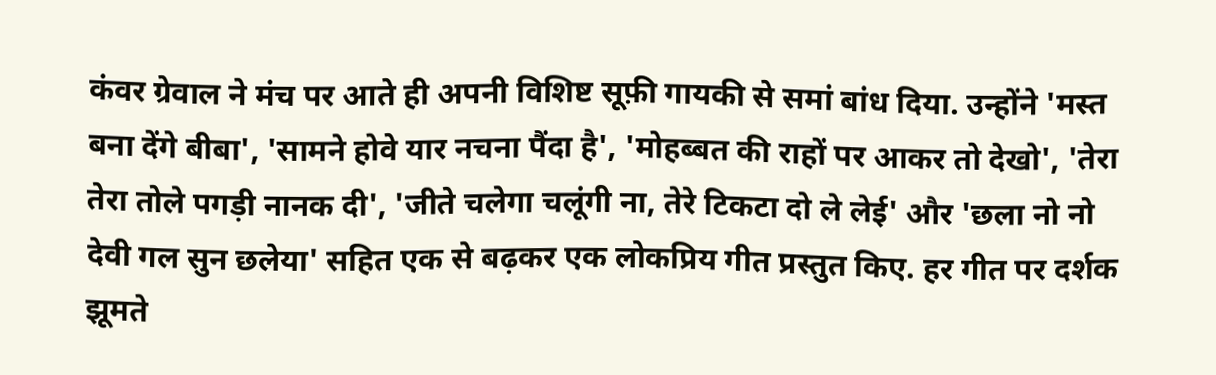कंवर ग्रेवाल ने मंच पर आते ही अपनी विशिष्ट सूफ़ी गायकी से समां बांध दिया. उन्होंने 'मस्त बना देंगे बीबा', 'सामने होवे यार नचना पैंदा है', 'मोहब्बत की राहों पर आकर तो देखो', 'तेरा तेरा तोले पगड़ी नानक दी', 'जीते चलेगा चलूंगी ना, तेरे टिकटा दो ले लेई' और 'छला नो नो देवी गल सुन छलेया' सहित एक से बढ़कर एक लोकप्रिय गीत प्रस्तुत किए. हर गीत पर दर्शक झूमते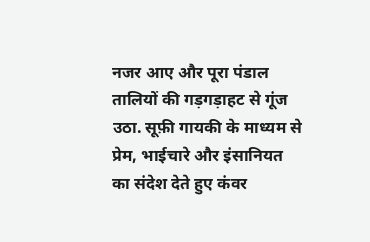नजर आए और पूरा पंडाल तालियों की गड़गड़ाहट से गूंज उठा. सूफ़ी गायकी के माध्यम से प्रेम, भाईचारे और इंसानियत का संदेश देते हुए कंवर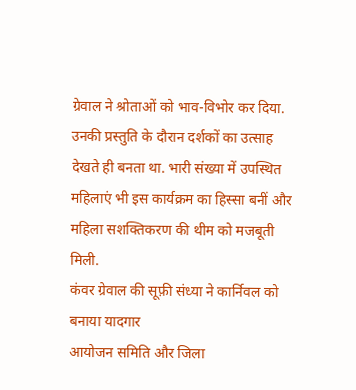ग्रेवाल ने श्रोताओं को भाव-विभोर कर दिया. उनकी प्रस्तुति के दौरान दर्शकों का उत्साह देखते ही बनता था. भारी संख्या में उपस्थित महिलाएं भी इस कार्यक्रम का हिस्सा बनीं और महिला सशक्तिकरण की थीम को मजबूती मिली.
कंवर ग्रेवाल की सूफ़ी संध्या ने कार्निवल को बनाया यादगार
आयोजन समिति और जिला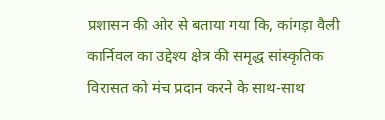प्रशासन की ओर से बताया गया कि, कांगड़ा वैली कार्निवल का उद्देश्य क्षेत्र की समृद्ध सांस्कृतिक विरासत को मंच प्रदान करने के साथ-साथ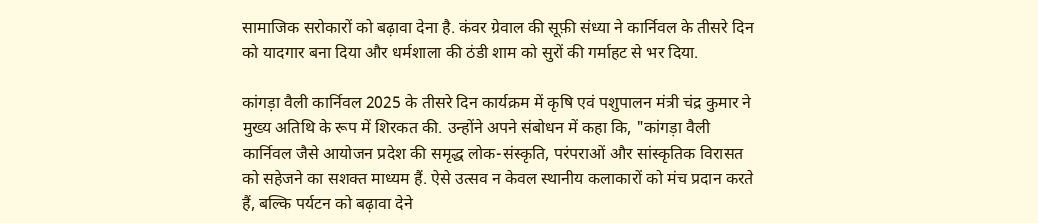सामाजिक सरोकारों को बढ़ावा देना है. कंवर ग्रेवाल की सूफ़ी संध्या ने कार्निवल के तीसरे दिन को यादगार बना दिया और धर्मशाला की ठंडी शाम को सुरों की गर्माहट से भर दिया.

कांगड़ा वैली कार्निवल 2025 के तीसरे दिन कार्यक्रम में कृषि एवं पशुपालन मंत्री चंद्र कुमार ने मुख्य अतिथि के रूप में शिरकत की. उन्होंने अपने संबोधन में कहा कि, "कांगड़ा वैली कार्निवल जैसे आयोजन प्रदेश की समृद्ध लोक-संस्कृति, परंपराओं और सांस्कृतिक विरासत को सहेजने का सशक्त माध्यम हैं. ऐसे उत्सव न केवल स्थानीय कलाकारों को मंच प्रदान करते हैं, बल्कि पर्यटन को बढ़ावा देने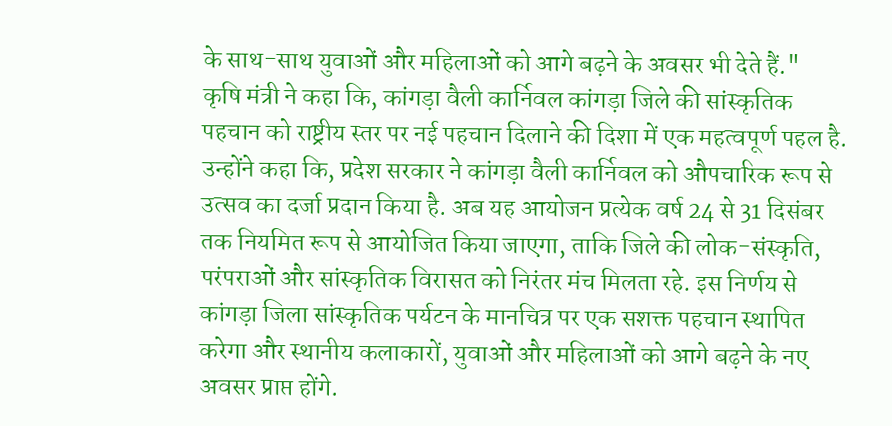के साथ-साथ युवाओं और महिलाओं को आगे बढ़ने के अवसर भी देते हैं."
कृषि मंत्री ने कहा कि, कांगड़ा वैली कार्निवल कांगड़ा जिले की सांस्कृतिक पहचान को राष्ट्रीय स्तर पर नई पहचान दिलाने की दिशा में एक महत्वपूर्ण पहल है. उन्होंने कहा कि, प्रदेश सरकार ने कांगड़ा वैली कार्निवल को औपचारिक रूप से उत्सव का दर्जा प्रदान किया है. अब यह आयोजन प्रत्येक वर्ष 24 से 31 दिसंबर तक नियमित रूप से आयोजित किया जाएगा, ताकि जिले की लोक-संस्कृति, परंपराओं और सांस्कृतिक विरासत को निरंतर मंच मिलता रहे. इस निर्णय से कांगड़ा जिला सांस्कृतिक पर्यटन के मानचित्र पर एक सशक्त पहचान स्थापित करेगा और स्थानीय कलाकारों, युवाओं और महिलाओं को आगे बढ़ने के नए अवसर प्राप्त होंगे.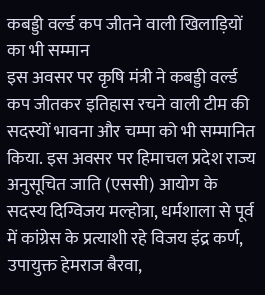कबड्डी वर्ल्ड कप जीतने वाली खिलाड़ियों का भी सम्मान
इस अवसर पर कृषि मंत्री ने कबड्डी वर्ल्ड कप जीतकर इतिहास रचने वाली टीम की सदस्यों भावना और चम्पा को भी सम्मानित किया. इस अवसर पर हिमाचल प्रदेश राज्य अनुसूचित जाति (एससी) आयोग के सदस्य दिग्विजय मल्होत्रा, धर्मशाला से पूर्व में कांग्रेस के प्रत्याशी रहे विजय इंद्र कर्ण, उपायुक्त हेमराज बैरवा,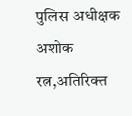पुलिस अधीक्षक अशोक रत्न,अतिरिक्त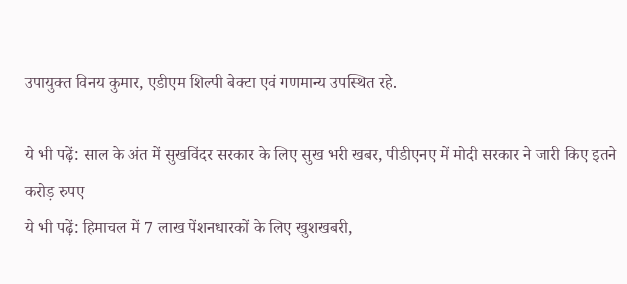उपायुक्त विनय कुमार, एडीएम शिल्पी बेक्टा एवं गणमान्य उपस्थित रहे.

ये भी पढ़ें: साल के अंत में सुखविंदर सरकार के लिए सुख भरी खबर, पीडीएनए में मोदी सरकार ने जारी किए इतने करोड़ रुपए
ये भी पढ़ें: हिमाचल में 7 लाख पेंशनधारकों के लिए खुशखबरी,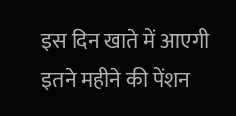इस दिन खाते में आएगी इतने महीने की पेंशन